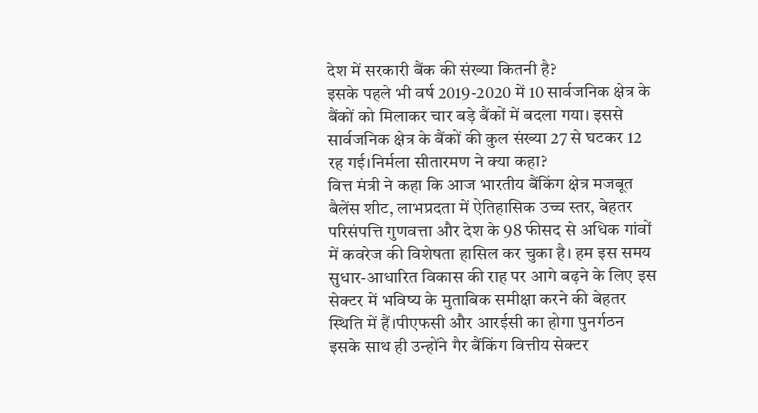देश में सरकारी बैंक की संख्या कितनी है?
इसके पहले भी वर्ष 2019-2020 में 10 सार्वजनिक क्षेत्र के बैंकों को मिलाकर चार बड़े बैंकों में बदला गया। इससे सार्वजनिक क्षेत्र के बैंकों की कुल संख्या 27 से घटकर 12 रह गई।निर्मला सीतारमण ने क्या कहा?
वित्त मंत्री ने कहा कि आज भारतीय बैंकिंग क्षेत्र मजबूत बैलेंस शीट, लाभप्रदता में ऐतिहासिक उच्च स्तर, बेहतर परिसंपत्ति गुणवत्ता और देश के 98 फीसद से अधिक गांवों में कवरेज की विशेषता हासिल कर चुका है। हम इस समय सुधार-आधारित विकास की राह पर आगे बढ़ने के लिए इस सेक्टर में भविष्य के मुताबिक समीक्षा करने की बेहतर स्थिति में हैं।पीएफसी और आरईसी का होगा पुनर्गठन
इसके साथ ही उन्होंने गैर बैंकिंग वित्तीय सेक्टर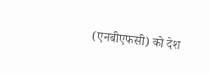(एनबीएफसी) को देश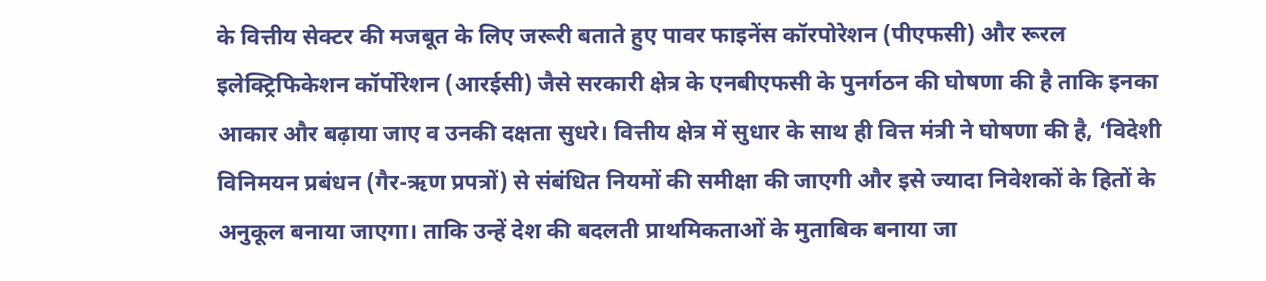के वित्तीय सेक्टर की मजबूत के लिए जरूरी बताते हुए पावर फाइनेंस कॉरपोरेशन (पीएफसी) और रूरल इलेक्ट्रिफिकेशन कॉर्पोरेशन (आरईसी) जैसे सरकारी क्षेत्र के एनबीएफसी के पुनर्गठन की घोषणा की है ताकि इनका आकार और बढ़ाया जाए व उनकी दक्षता सुधरे। वित्तीय क्षेत्र में सुधार के साथ ही वित्त मंत्री ने घोषणा की है, ‘विदेशी विनिमयन प्रबंधन (गैर-ऋण प्रपत्रों) से संबंधित नियमों की समीक्षा की जाएगी और इसे ज्यादा निवेशकों के हितों के अनुकूल बनाया जाएगा। ताकि उन्हें देश की बदलती प्राथमिकताओं के मुताबिक बनाया जा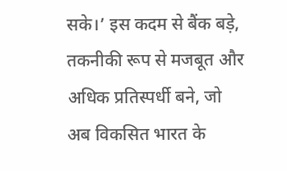सके।’ इस कदम से बैंक बड़े, तकनीकी रूप से मजबूत और अधिक प्रतिस्पर्धी बने, जो अब विकसित भारत के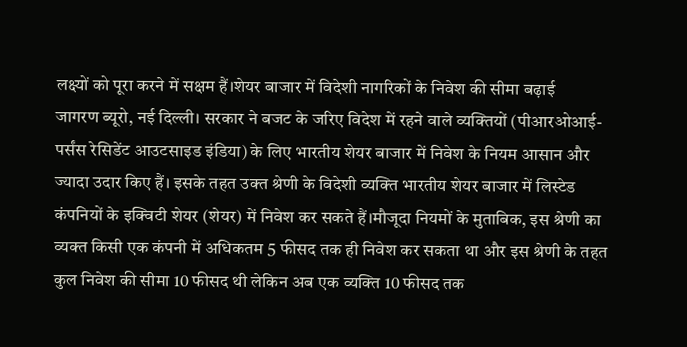लक्ष्यों को पूरा करने में सक्षम हैं।शेयर बाजार में विदेशी नागरिकों के निवेश की सीमा बढ़ाई
जागरण ब्यूरो, नई दिल्ली। सरकार ने बजट के जरिए विदेश में रहने वाले व्यक्तियों (पीआरओआई-पर्संस रेसिडेंट आउटसाइड इंडिया) के लिए भारतीय शेयर बाजार में निवेश के नियम आसान और ज्यादा उदार किए हैं। इसके तहत उक्त श्रेणी के विदेशी व्यक्ति भारतीय शेयर बाजार में लिस्टेड कंपनियों के इक्विटी शेयर (शेयर) में निवेश कर सकते हैं।मौजूदा नियमों के मुताबिक, इस श्रेणी का व्यक्त किसी एक कंपनी में अधिकतम 5 फीसद तक ही निवेश कर सकता था और इस श्रेणी के तहत कुल निवेश की सीमा 10 फीसद थी लेकिन अब एक व्यक्ति 10 फीसद तक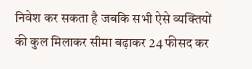निवेश कर सकता है जबकि सभी ऐसे व्यक्तियों की कुल मिलाकर सीमा बढ़ाकर 24 फीसद कर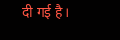दी गई है।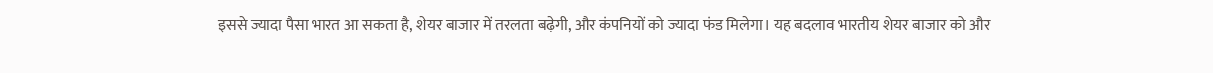इससे ज्यादा पैसा भारत आ सकता है, शेयर बाजार में तरलता बढ़ेगी, और कंपनियों को ज्यादा फंड मिलेगा। यह बदलाव भारतीय शेयर बाजार को और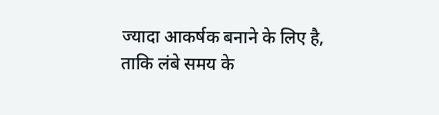ज्यादा आकर्षक बनाने के लिए है, ताकि लंबे समय के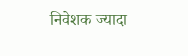निवेशक ज्यादा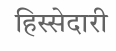हिस्सेदारी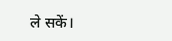ले सकें।